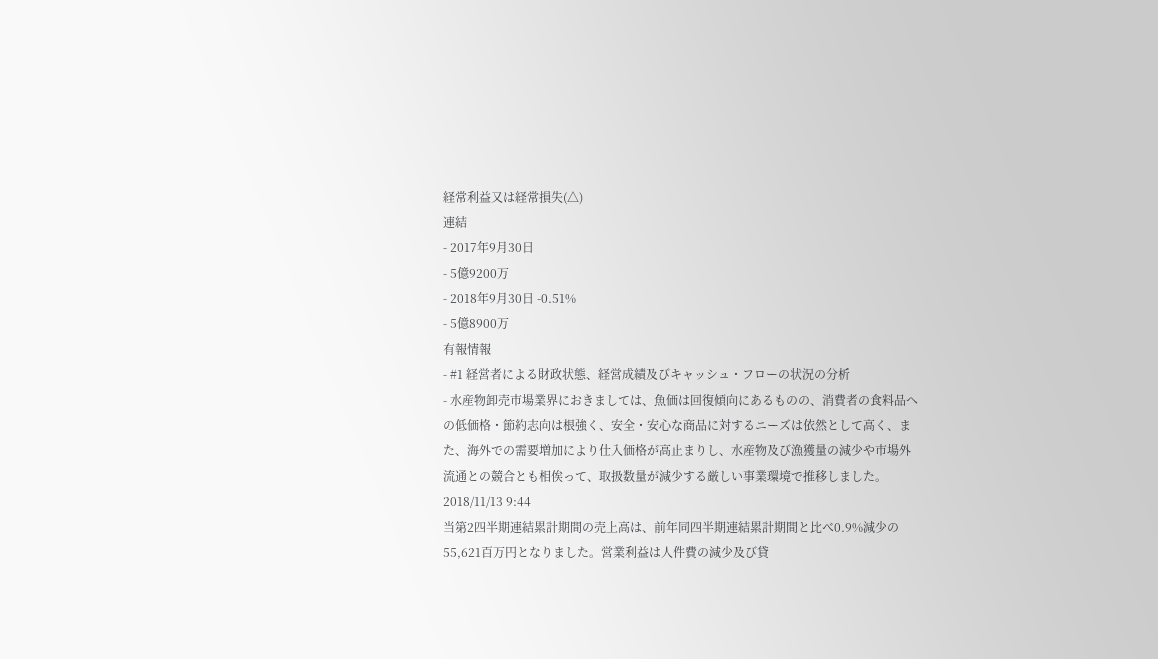経常利益又は経常損失(△)
連結
- 2017年9月30日
- 5億9200万
- 2018年9月30日 -0.51%
- 5億8900万
有報情報
- #1 経営者による財政状態、経営成績及びキャッシュ・フローの状況の分析
- 水産物卸売市場業界におきましては、魚価は回復傾向にあるものの、消費者の食料品への低価格・節約志向は根強く、安全・安心な商品に対するニーズは依然として高く、また、海外での需要増加により仕入価格が高止まりし、水産物及び漁獲量の減少や市場外流通との競合とも相俟って、取扱数量が減少する厳しい事業環境で推移しました。2018/11/13 9:44
当第2四半期連結累計期間の売上高は、前年同四半期連結累計期間と比べ0.9%減少の55,621百万円となりました。営業利益は人件費の減少及び貸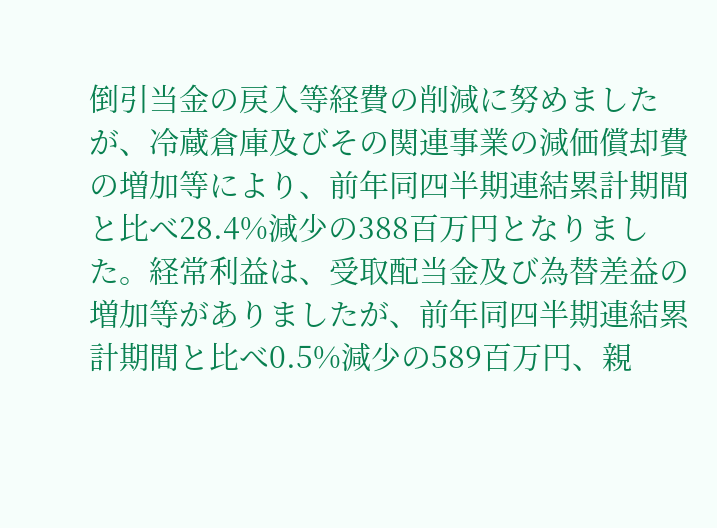倒引当金の戻入等経費の削減に努めましたが、冷蔵倉庫及びその関連事業の減価償却費の増加等により、前年同四半期連結累計期間と比べ28.4%減少の388百万円となりました。経常利益は、受取配当金及び為替差益の増加等がありましたが、前年同四半期連結累計期間と比べ0.5%減少の589百万円、親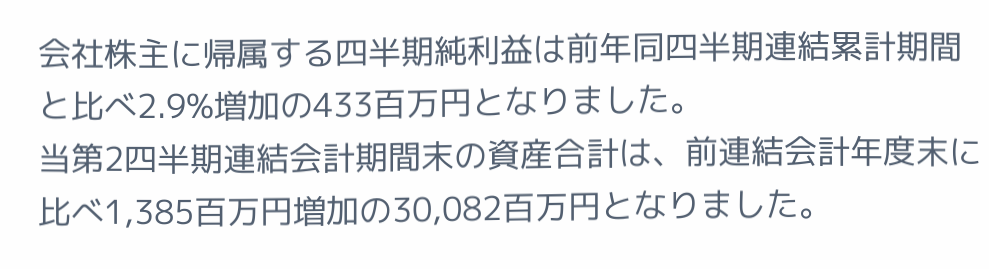会社株主に帰属する四半期純利益は前年同四半期連結累計期間と比べ2.9%増加の433百万円となりました。
当第2四半期連結会計期間末の資産合計は、前連結会計年度末に比べ1,385百万円増加の30,082百万円となりました。